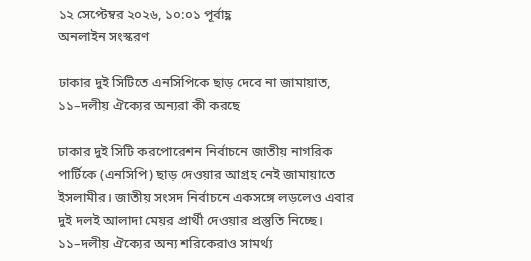১২ সেপ্টেম্বর ২০২৬, ১০:০১ পূর্বাহ্ণ
অনলাইন সংস্করণ

ঢাকার দুই সিটিতে এনসিপিকে ছাড় দেবে না জামায়াত, ১১–দলীয় ঐক্যের অন্যরা কী করছে

ঢাকার দুই সিটি করপোরেশন নির্বাচনে জাতীয় নাগরিক পার্টিকে (এনসিপি) ছাড় দেওয়ার আগ্রহ নেই জামায়াতে ইসলামীর। জাতীয় সংসদ নির্বাচনে একসঙ্গে লড়লেও এবার দুই দলই আলাদা মেয়র প্রার্থী দেওয়ার প্রস্তুতি নিচ্ছে। ১১–দলীয় ঐক্যের অন্য শরিকেরাও সামর্থ্য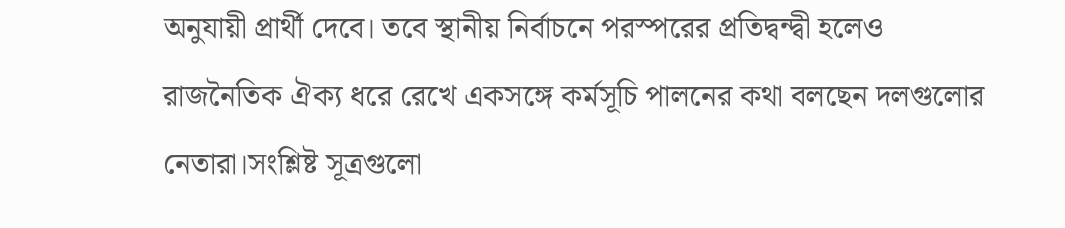অনুযায়ী প্রার্থী দেবে। তবে স্থানীয় নির্বাচনে পরস্পরের প্রতিদ্বন্দ্বী হলেও রাজনৈতিক ঐক্য ধরে রেখে একসঙ্গে কর্মসূচি পালনের কথা বলছেন দলগুলোর নেতারা।সংশ্লিষ্ট সূত্রগুলো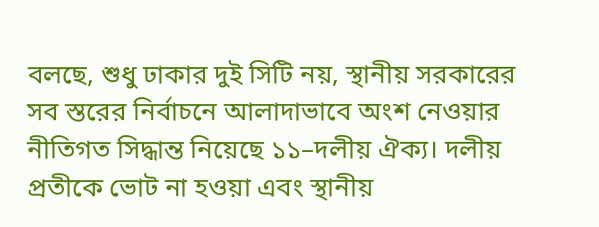বলছে, শুধু ঢাকার দুই সিটি নয়, স্থানীয় সরকারের সব স্তরের নির্বাচনে আলাদাভাবে অংশ নেওয়ার নীতিগত সিদ্ধান্ত নিয়েছে ১১–দলীয় ঐক্য। দলীয় প্রতীকে ভোট না হওয়া এবং স্থানীয়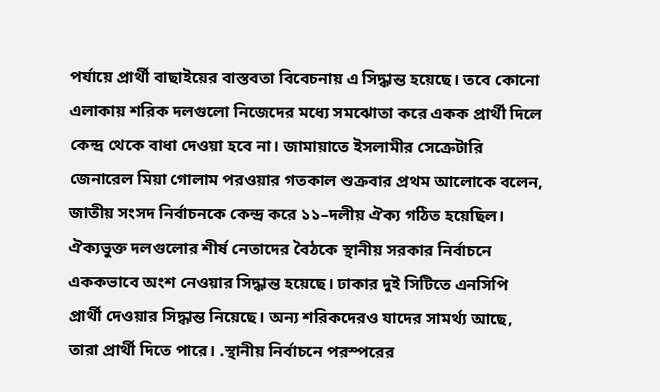পর্যায়ে প্রার্থী বাছাইয়ের বাস্তবতা বিবেচনায় এ সিদ্ধান্ত হয়েছে। তবে কোনো এলাকায় শরিক দলগুলো নিজেদের মধ্যে সমঝোতা করে একক প্রার্থী দিলে কেন্দ্র থেকে বাধা দেওয়া হবে না। জামায়াতে ইসলামীর সেক্রেটারি জেনারেল মিয়া গোলাম পরওয়ার গতকাল শুক্রবার প্রথম আলোকে বলেন, জাতীয় সংসদ নির্বাচনকে কেন্দ্র করে ১১–দলীয় ঐক্য গঠিত হয়েছিল। ঐক্যভুক্ত দলগুলোর শীর্ষ নেতাদের বৈঠকে স্থানীয় সরকার নির্বাচনে এককভাবে অংশ নেওয়ার সিদ্ধান্ত হয়েছে। ঢাকার দুই সিটিতে এনসিপি প্রার্থী দেওয়ার সিদ্ধান্ত নিয়েছে। অন্য শরিকদেরও যাদের সামর্থ্য আছে, তারা প্রার্থী দিতে পারে। .স্থানীয় নির্বাচনে পরস্পরের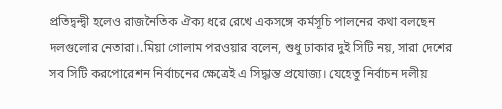প্রতিদ্বন্দ্বী হলেও রাজনৈতিক ঐক্য ধরে রেখে একসঙ্গে কর্মসূচি পালনের কথা বলছেন দলগুলোর নেতারা।.মিয়া গোলাম পরওয়ার বলেন, শুধু ঢাকার দুই সিটি নয়, সারা দেশের সব সিটি করপোরেশন নির্বাচনের ক্ষেত্রেই এ সিদ্ধান্ত প্রযোজ্য। যেহেতু নির্বাচন দলীয়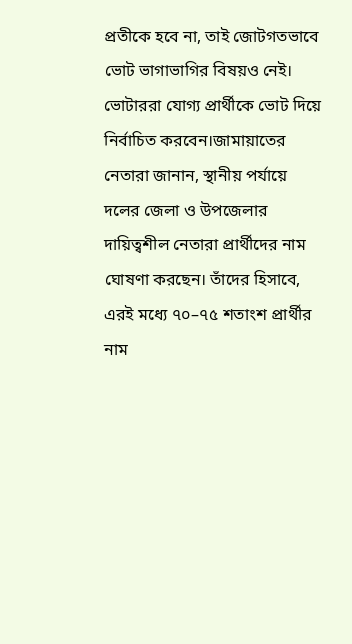প্রতীকে হবে না, তাই জোটগতভাবে ভোট ভাগাভাগির বিষয়ও নেই। ভোটাররা যোগ্য প্রার্থীকে ভোট দিয়ে নির্বাচিত করবেন।জামায়াতের নেতারা জানান, স্থানীয় পর্যায়ে দলের জেলা ও উপজেলার দায়িত্বশীল নেতারা প্রার্থীদের নাম ঘোষণা করছেন। তাঁদের হিসাবে, এরই মধ্যে ৭০–৭৫ শতাংশ প্রার্থীর নাম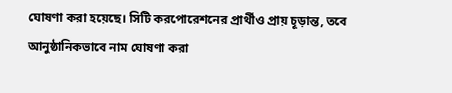ঘোষণা করা হয়েছে। সিটি করপোরেশনের প্রার্থীও প্রায় চূড়ান্ত, তবে আনুষ্ঠানিকভাবে নাম ঘোষণা করা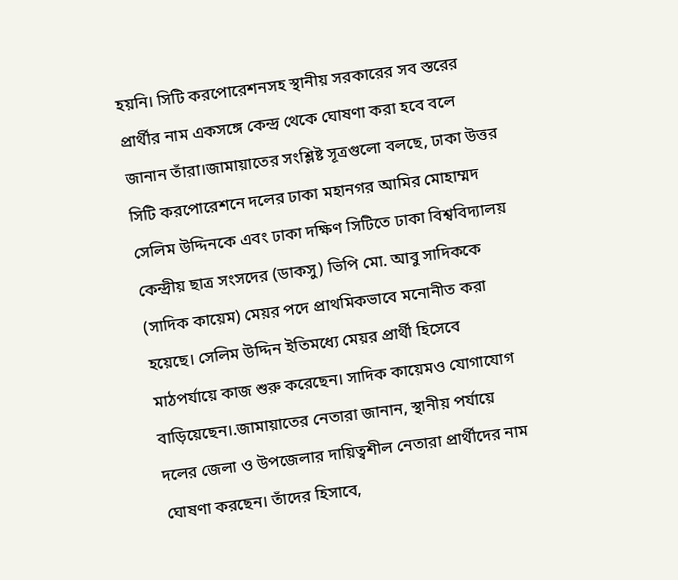হয়নি। সিটি করপোরেশনসহ স্থানীয় সরকারের সব স্তরের প্রার্থীর নাম একসঙ্গে কেন্দ্র থেকে ঘোষণা করা হবে বলে জানান তাঁরা।জামায়াতের সংশ্লিষ্ট সূত্রগুলো বলছে, ঢাকা উত্তর সিটি করপোরেশনে দলের ঢাকা মহানগর আমির মোহাম্মদ সেলিম উদ্দিনকে এবং ঢাকা দক্ষিণ সিটিতে ঢাকা বিশ্ববিদ্যালয় কেন্দ্রীয় ছাত্র সংসদের (ডাকসু) ভিপি মো. আবু সাদিককে (সাদিক কায়েম) মেয়র পদে প্রাথমিকভাবে মনোনীত করা হয়েছে। সেলিম উদ্দিন ইতিমধ্যে মেয়র প্রার্থী হিসেবে মাঠপর্যায়ে কাজ শুরু করেছেন। সাদিক কায়েমও যোগাযোগ বাড়িয়েছেন।.জামায়াতের নেতারা জানান, স্থানীয় পর্যায়ে দলের জেলা ও উপজেলার দায়িত্বশীল নেতারা প্রার্থীদের নাম ঘোষণা করছেন। তাঁদের হিসাবে,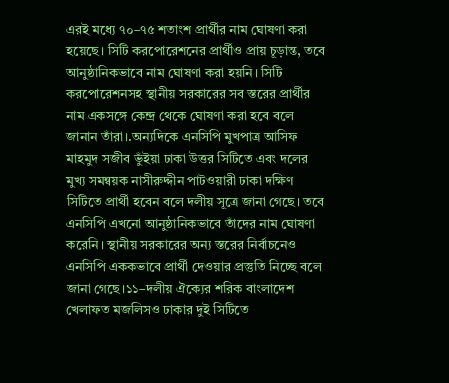এরই মধ্যে ৭০–৭৫ শতাংশ প্রার্থীর নাম ঘোষণা করা হয়েছে। সিটি করপোরেশনের প্রার্থীও প্রায় চূড়ান্ত, তবে আনুষ্ঠানিকভাবে নাম ঘোষণা করা হয়নি। সিটি করপোরেশনসহ স্থানীয় সরকারের সব স্তরের প্রার্থীর নাম একসঙ্গে কেন্দ্র থেকে ঘোষণা করা হবে বলে জানান তাঁরা।.অন্যদিকে এনসিপি মুখপাত্র আসিফ মাহমুদ সজীব ভুঁইয়া ঢাকা উত্তর সিটিতে এবং দলের মুখ্য সমন্বয়ক নাসীরুদ্দীন পাটওয়ারী ঢাকা দক্ষিণ সিটিতে প্রার্থী হবেন বলে দলীয় সূত্রে জানা গেছে। তবে এনসিপি এখনো আনুষ্ঠানিকভাবে তাঁদের নাম ঘোষণা করেনি। স্থানীয় সরকারের অন্য স্তরের নির্বাচনেও এনসিপি এককভাবে প্রার্থী দেওয়ার প্রস্তুতি নিচ্ছে বলে জানা গেছে।১১–দলীয় ঐক্যের শরিক বাংলাদেশ খেলাফত মজলিসও ঢাকার দুই সিটিতে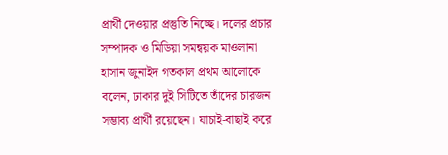প্রার্থী দেওয়ার প্রস্তুতি নিচ্ছে। দলের প্রচার সম্পাদক ও মিডিয়া সমন্বয়ক মাওলানা হাসান জুনাইদ গতকাল প্রথম আলোকে বলেন, ঢাকার দুই সিটিতে তাঁদের চারজন সম্ভাব্য প্রার্থী রয়েছেন। যাচাই-বাছাই করে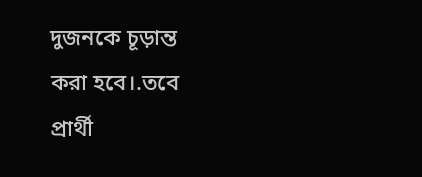দুজনকে চূড়ান্ত করা হবে।.তবে প্রার্থী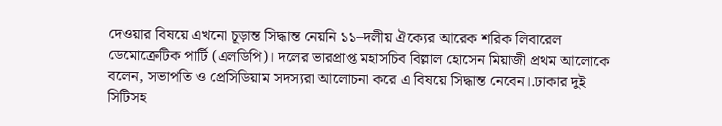দেওয়ার বিষয়ে এখনো চূড়ান্ত সিদ্ধান্ত নেয়নি ১১–দলীয় ঐক্যের আরেক শরিক লিবারেল ডেমোক্রেটিক পার্টি (এলডিপি)। দলের ভারপ্রাপ্ত মহাসচিব বিল্লাল হোসেন মিয়াজী প্রথম আলোকে বলেন, সভাপতি ও প্রেসিডিয়াম সদস্যরা আলোচনা করে এ বিষয়ে সিদ্ধান্ত নেবেন।.ঢাকার দুই সিটিসহ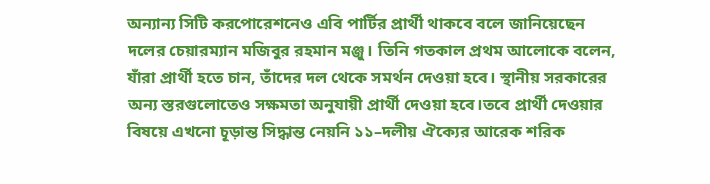অন্যান্য সিটি করপোরেশনেও এবি পার্টির প্রার্থী থাকবে বলে জানিয়েছেন দলের চেয়ারম্যান মজিবুর রহমান মঞ্জু। তিনি গতকাল প্রথম আলোকে বলেন, যাঁরা প্রার্থী হতে চান, তাঁদের দল থেকে সমর্থন দেওয়া হবে। স্থানীয় সরকারের অন্য স্তরগুলোতেও সক্ষমতা অনুযায়ী প্রার্থী দেওয়া হবে।তবে প্রার্থী দেওয়ার বিষয়ে এখনো চূড়ান্ত সিদ্ধান্ত নেয়নি ১১–দলীয় ঐক্যের আরেক শরিক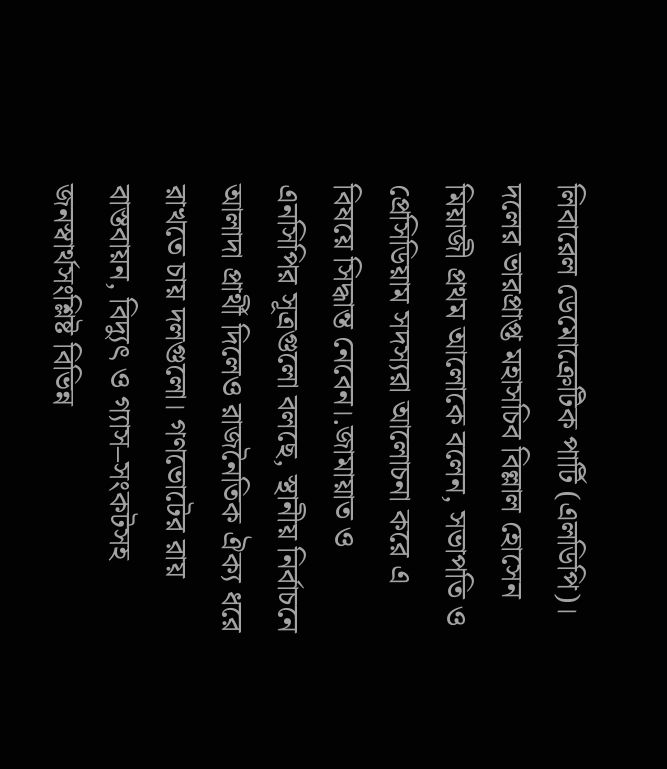লিবারেল ডেমোক্রেটিক পার্টি (এলডিপি)। দলের ভারপ্রাপ্ত মহাসচিব বিল্লাল হোসেন মিয়াজী প্রথম আলোকে বলেন, সভাপতি ও প্রেসিডিয়াম সদস্যরা আলোচনা করে এ বিষয়ে সিদ্ধান্ত নেবেন।.জামায়াত ও এনসিপির সূত্রগুলো বলছে, স্থানীয় নির্বাচনে আলাদা প্রার্থী দিলেও রাজনৈতিক ঐক্য ধরে রাখতে চায় দলগুলো। গণভোটের রায় বাস্তবায়ন, বিদ্যুৎ ও গ্যাস–সংকটসহ জনস্বার্থসংশ্লিষ্ট বিভিন্ন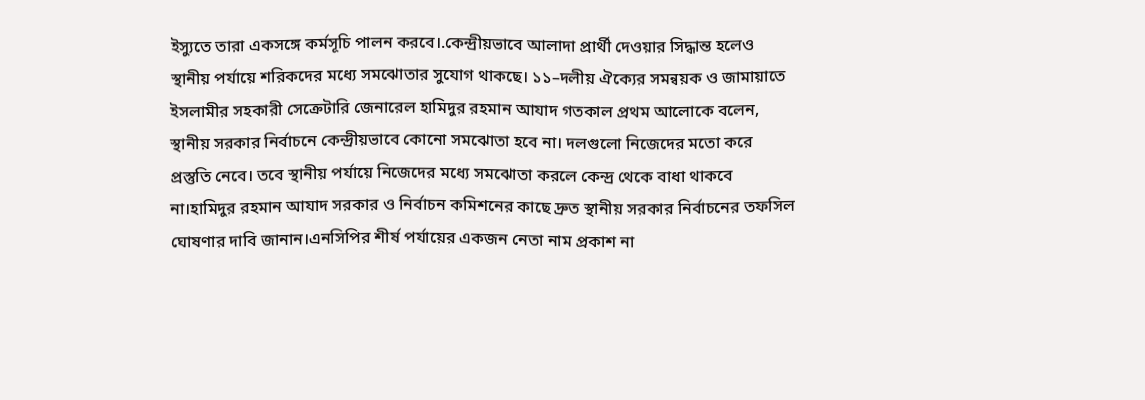ইস্যুতে তারা একসঙ্গে কর্মসূচি পালন করবে।.কেন্দ্রীয়ভাবে আলাদা প্রার্থী দেওয়ার সিদ্ধান্ত হলেও স্থানীয় পর্যায়ে শরিকদের মধ্যে সমঝোতার সুযোগ থাকছে। ১১–দলীয় ঐক্যের সমন্বয়ক ও জামায়াতে ইসলামীর সহকারী সেক্রেটারি জেনারেল হামিদুর রহমান আযাদ গতকাল প্রথম আলোকে বলেন, স্থানীয় সরকার নির্বাচনে কেন্দ্রীয়ভাবে কোনো সমঝোতা হবে না। দলগুলো নিজেদের মতো করে প্রস্তুতি নেবে। তবে স্থানীয় পর্যায়ে নিজেদের মধ্যে সমঝোতা করলে কেন্দ্র থেকে বাধা থাকবে না।হামিদুর রহমান আযাদ সরকার ও নির্বাচন কমিশনের কাছে দ্রুত স্থানীয় সরকার নির্বাচনের তফসিল ঘোষণার দাবি জানান।এনসিপির শীর্ষ পর্যায়ের একজন নেতা নাম প্রকাশ না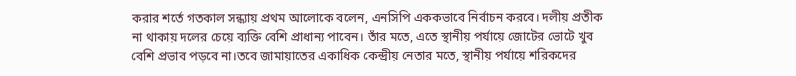করার শর্তে গতকাল সন্ধ্যায় প্রথম আলোকে বলেন, এনসিপি এককভাবে নির্বাচন করবে। দলীয় প্রতীক না থাকায় দলের চেয়ে ব্যক্তি বেশি প্রাধান্য পাবেন। তাঁর মতে, এতে স্থানীয় পর্যায়ে জোটের ভোটে খুব বেশি প্রভাব পড়বে না।তবে জামায়াতের একাধিক কেন্দ্রীয় নেতার মতে, স্থানীয় পর্যায়ে শরিকদের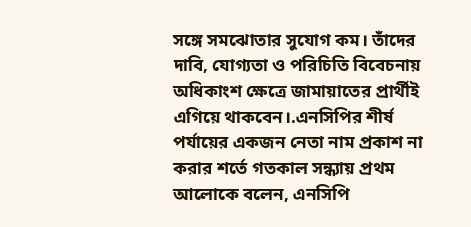সঙ্গে সমঝোতার সুযোগ কম। তাঁদের দাবি, যোগ্যতা ও পরিচিতি বিবেচনায় অধিকাংশ ক্ষেত্রে জামায়াতের প্রার্থীই এগিয়ে থাকবেন।.এনসিপির শীর্ষ পর্যায়ের একজন নেতা নাম প্রকাশ না করার শর্তে গতকাল সন্ধ্যায় প্রথম আলোকে বলেন, এনসিপি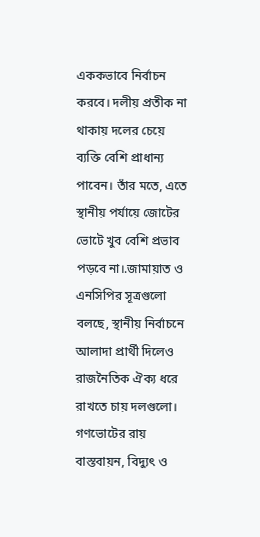এককভাবে নির্বাচন করবে। দলীয় প্রতীক না থাকায় দলের চেয়ে ব্যক্তি বেশি প্রাধান্য পাবেন। তাঁর মতে, এতে স্থানীয় পর্যায়ে জোটের ভোটে খুব বেশি প্রভাব পড়বে না।.জামায়াত ও এনসিপির সূত্রগুলো বলছে, স্থানীয় নির্বাচনে আলাদা প্রার্থী দিলেও রাজনৈতিক ঐক্য ধরে রাখতে চায় দলগুলো। গণভোটের রায় বাস্তবায়ন, বিদ্যুৎ ও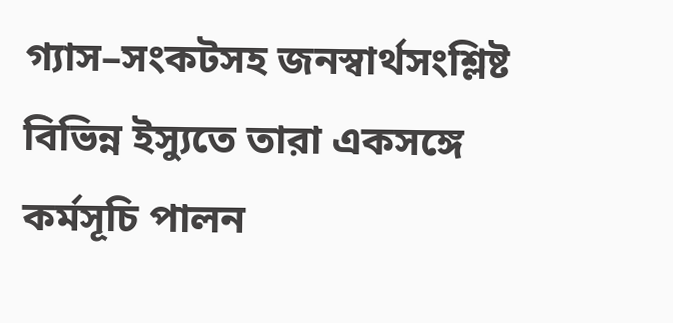গ্যাস–সংকটসহ জনস্বার্থসংশ্লিষ্ট বিভিন্ন ইস্যুতে তারা একসঙ্গে কর্মসূচি পালন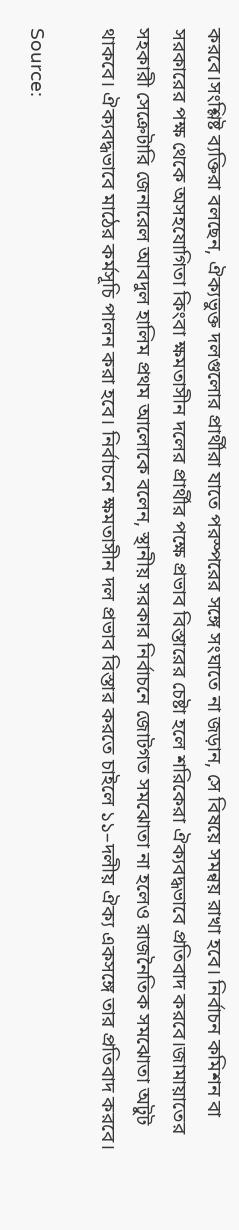করবে।সংশ্লিষ্ট ব্যক্তিরা বলছেন, ঐক্যভুক্ত দলগুলোর প্রার্থীরা যাতে পরস্পরের সঙ্গে সংঘাতে না জড়ান, সে বিষয়ে সমন্বয় রাখা হবে। নির্বাচন কমিশন বা সরকারের পক্ষ থেকে অসহযোগিতা কিংবা ক্ষমতাসীন দলের প্রার্থীর পক্ষে প্রভাব বিস্তারের চেষ্টা হলে শরিকেরা ঐক্যবদ্ধভাবে প্রতিবাদ করবে।জামায়াতের সহকারী সেক্রেটারি জেনারেল আবদুল হালিম প্রথম আলোকে বলেন, স্থানীয় সরকার নির্বাচনে জোটগত সমঝোতা না হলেও রাজনৈতিক সমঝোতা অটুট থাকবে। ঐক্যবদ্ধভাবে মাঠের কর্মসূচি পালন করা হবে। নির্বাচনে ক্ষমতাসীন দল প্রভাব বিস্তার করতে চাইলে ১১–দলীয় ঐক্য একসঙ্গে তার প্রতিবাদ করবে।

Source: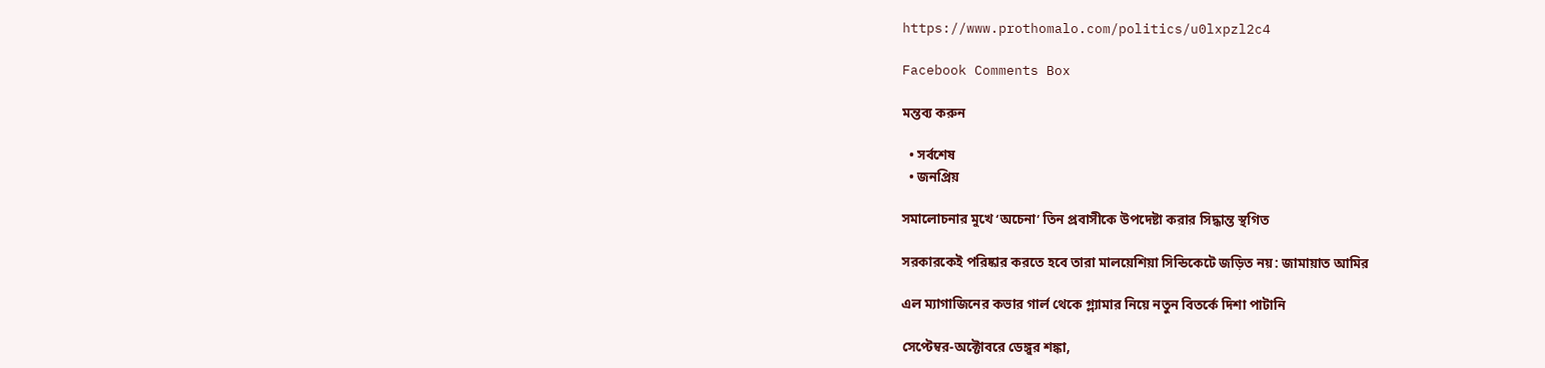https://www.prothomalo.com/politics/u0lxpzl2c4

Facebook Comments Box

মন্তব্য করুন

  • সর্বশেষ
  • জনপ্রিয়

সমালোচনার মুখে ‘অচেনা’ তিন প্রবাসীকে উপদেষ্টা করার সিদ্ধান্ত স্থগিত

সরকারকেই পরিষ্কার করতে হবে তারা মালয়েশিয়া সিন্ডিকেটে জড়িত নয়: জামায়াত আমির

এল ম্যাগাজিনের কভার গার্ল থেকে গ্ল্যামার নিয়ে নতুন বিতর্কে দিশা পাটানি

সেপ্টেম্বর-অক্টোবরে ডেঙ্গুর শঙ্কা,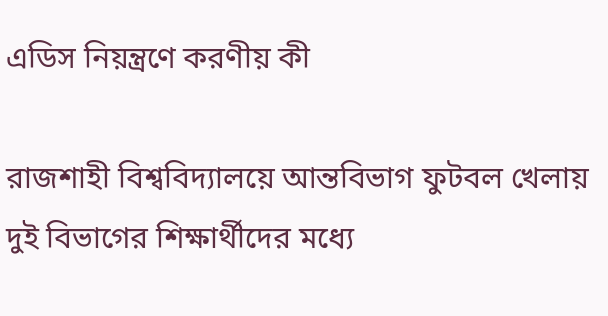এডিস নিয়ন্ত্রণে করণীয় কী

রাজশাহী বিশ্ববিদ্যালয়ে আন্তবিভাগ ফুটবল খেলায় দুই বিভাগের শিক্ষার্থীদের মধ্যে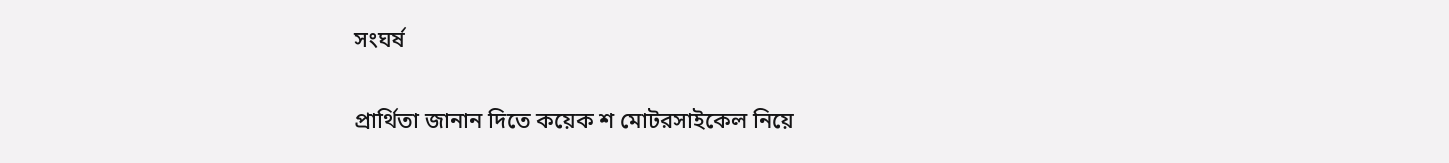সংঘর্ষ

প্রার্থিতা জানান দিতে কয়েক শ মোটরসাইকেল নিয়ে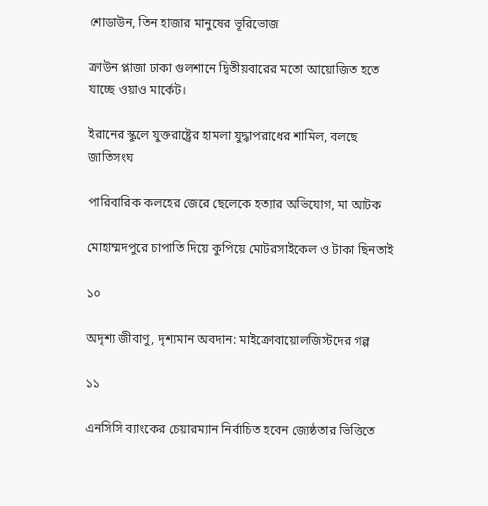শোডাউন, তিন হাজার মানুষের ভূরিভোজ

ক্রাউন প্লাজা ঢাকা গুলশানে দ্বিতীয়বারের মতো আয়োজিত হতে যাচ্ছে ওয়াও মার্কেট।

ইরানের স্কুলে যুক্তরাষ্ট্রের হামলা যুদ্ধাপরাধের শামিল, বলছে জাতিসংঘ

পারিবারিক কলহের জেরে ছেলেকে হত্যার অভিযোগ, মা আটক

মোহাম্মদপুরে চাপাতি দিয়ে কুপিয়ে মোটরসাইকেল ও টাকা ছিনতাই

১০

অদৃশ্য জীবাণু, দৃশ্যমান অবদান: মাইক্রোবায়োলজিস্টদের গল্প

১১

এনসিসি ব্যাংকের চেয়ারম্যান নির্বাচিত হবেন জ্যেষ্ঠতার ভিত্তিতে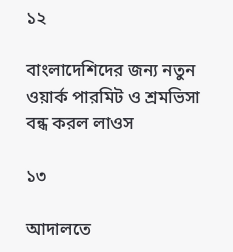১২

বাংলাদেশিদের জন্য নতুন ওয়ার্ক পারমিট ও শ্রমভিসা বন্ধ করল লাওস

১৩

আদালতে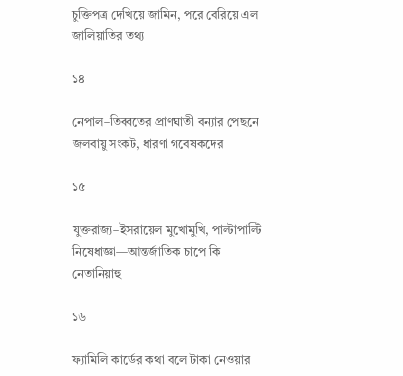চুক্তিপত্র দেখিয়ে জামিন, পরে বেরিয়ে এল জালিয়াতির তথ্য

১৪

নেপাল–তিব্বতের প্রাণঘাতী বন্যার পেছনে জলবায়ু সংকট, ধারণা গবেষকদের

১৫

যুক্তরাজ্য–ইসরায়েল মুখোমুখি, পাল্টাপাল্টি নিষেধাজ্ঞা—আন্তর্জাতিক চাপে কি নেতানিয়াহু

১৬

ফ্যামিলি কার্ডের কথা বলে টাকা নেওয়ার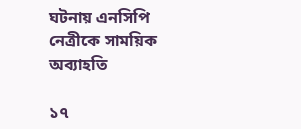ঘটনায় এনসিপি নেত্রীকে সাময়িক অব্যাহতি

১৭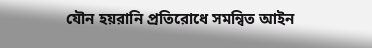যৌন হয়রানি প্রতিরোধে সমন্বিত আইন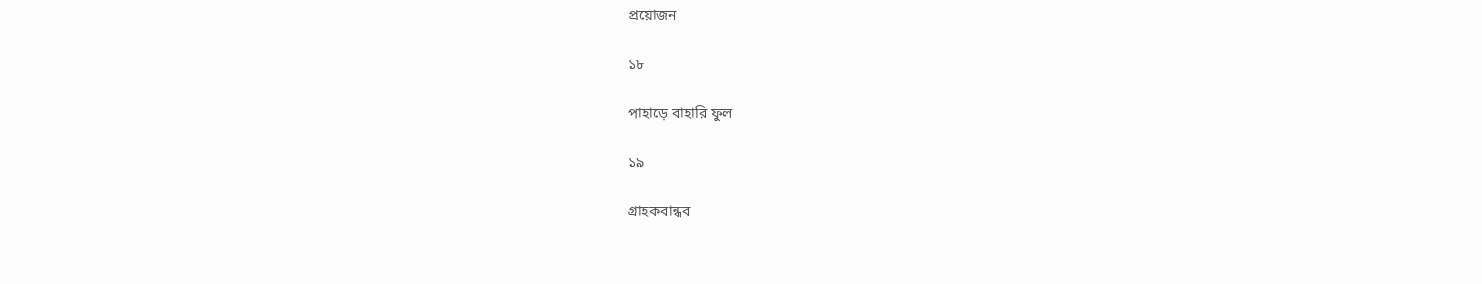প্রয়োজন

১৮

পাহাড়ে বাহারি ফুল

১৯

গ্রাহকবান্ধব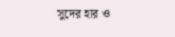সুদের হার ও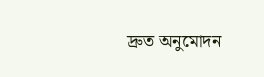দ্রুত অনুমোদন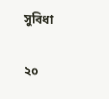সুবিধা

২০